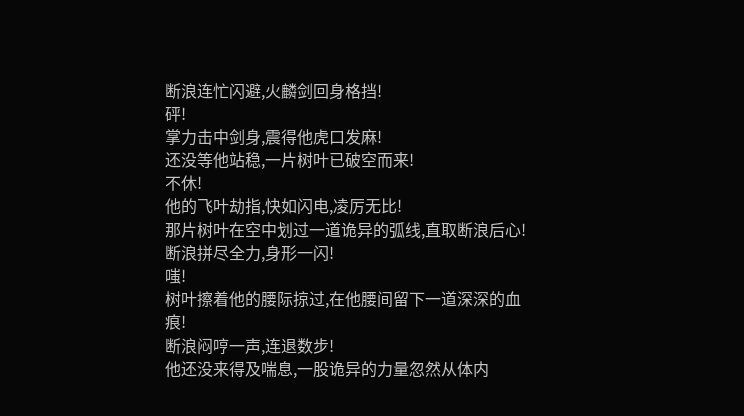断浪连忙闪避,火麟剑回身格挡!
砰!
掌力击中剑身,震得他虎口发麻!
还没等他站稳,一片树叶已破空而来!
不休!
他的飞叶劫指,快如闪电,凌厉无比!
那片树叶在空中划过一道诡异的弧线,直取断浪后心!
断浪拼尽全力,身形一闪!
嗤!
树叶擦着他的腰际掠过,在他腰间留下一道深深的血痕!
断浪闷哼一声,连退数步!
他还没来得及喘息,一股诡异的力量忽然从体内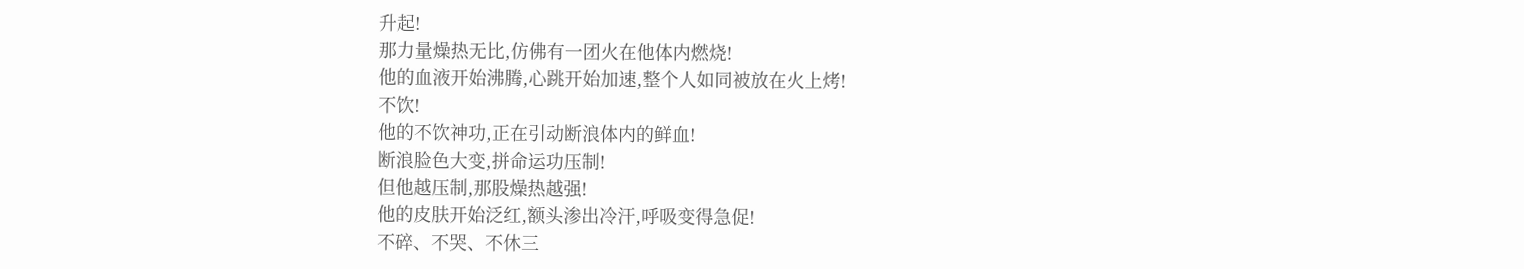升起!
那力量燥热无比,仿佛有一团火在他体内燃烧!
他的血液开始沸腾,心跳开始加速,整个人如同被放在火上烤!
不饮!
他的不饮神功,正在引动断浪体内的鲜血!
断浪脸色大变,拼命运功压制!
但他越压制,那股燥热越强!
他的皮肤开始泛红,额头渗出冷汗,呼吸变得急促!
不碎、不哭、不休三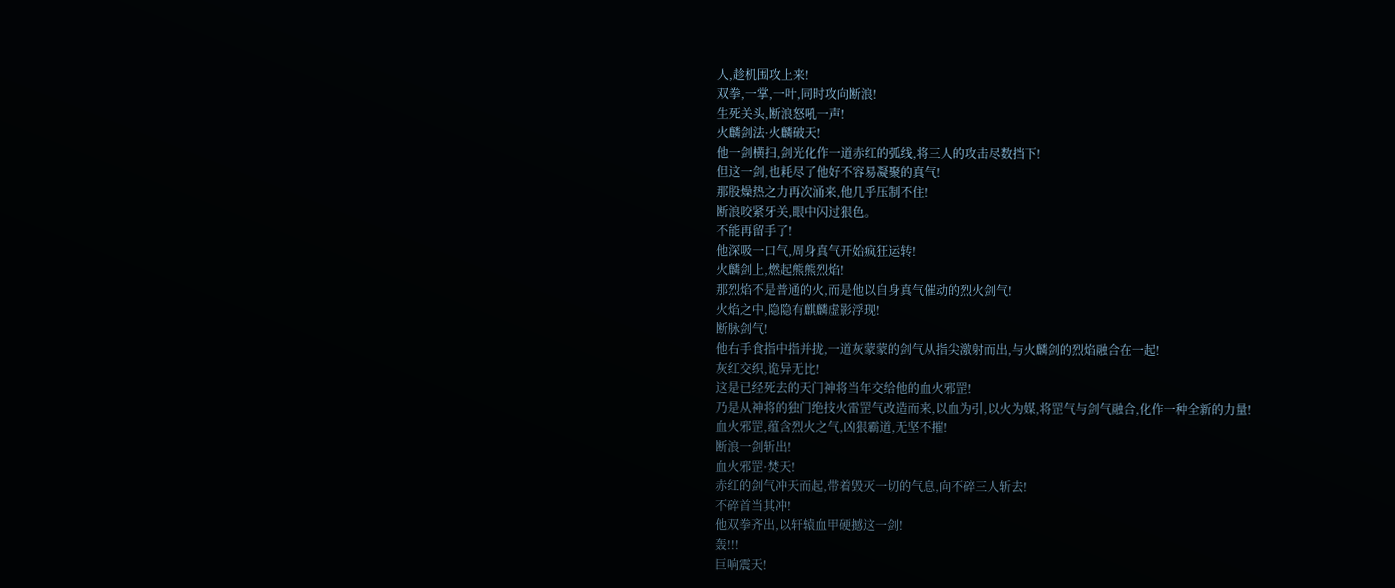人,趁机围攻上来!
双拳,一掌,一叶,同时攻向断浪!
生死关头,断浪怒吼一声!
火麟剑法·火麟破天!
他一剑横扫,剑光化作一道赤红的弧线,将三人的攻击尽数挡下!
但这一剑,也耗尽了他好不容易凝聚的真气!
那股燥热之力再次涌来,他几乎压制不住!
断浪咬紧牙关,眼中闪过狠色。
不能再留手了!
他深吸一口气,周身真气开始疯狂运转!
火麟剑上,燃起熊熊烈焰!
那烈焰不是普通的火,而是他以自身真气催动的烈火剑气!
火焰之中,隐隐有麒麟虚影浮现!
断脉剑气!
他右手食指中指并拢,一道灰蒙蒙的剑气从指尖激射而出,与火麟剑的烈焰融合在一起!
灰红交织,诡异无比!
这是已经死去的天门神将当年交给他的血火邪罡!
乃是从神将的独门绝技火雷罡气改造而来,以血为引,以火为媒,将罡气与剑气融合,化作一种全新的力量!
血火邪罡,蕴含烈火之气,凶狠霸道,无坚不摧!
断浪一剑斩出!
血火邪罡·焚天!
赤红的剑气冲天而起,带着毁灭一切的气息,向不碎三人斩去!
不碎首当其冲!
他双拳齐出,以轩辕血甲硬撼这一剑!
轰!!!
巨响震天!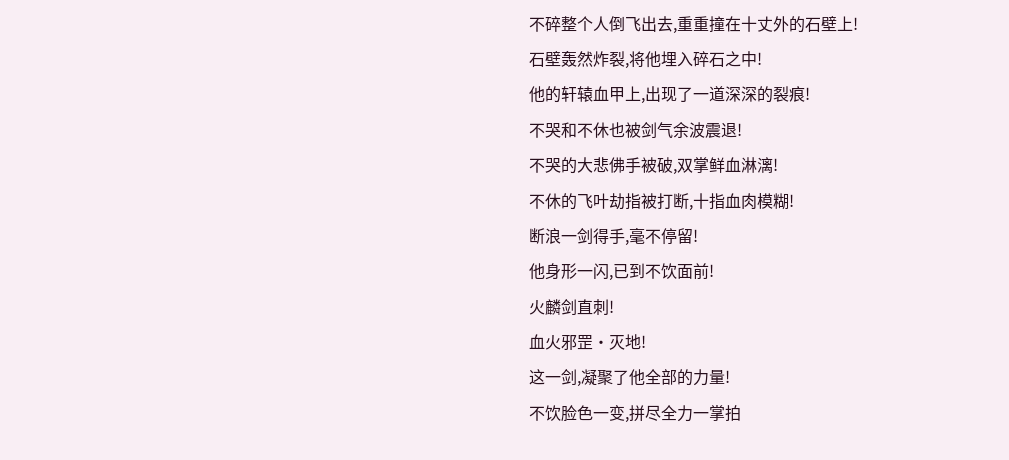不碎整个人倒飞出去,重重撞在十丈外的石壁上!
石壁轰然炸裂,将他埋入碎石之中!
他的轩辕血甲上,出现了一道深深的裂痕!
不哭和不休也被剑气余波震退!
不哭的大悲佛手被破,双掌鲜血淋漓!
不休的飞叶劫指被打断,十指血肉模糊!
断浪一剑得手,毫不停留!
他身形一闪,已到不饮面前!
火麟剑直刺!
血火邪罡·灭地!
这一剑,凝聚了他全部的力量!
不饮脸色一变,拼尽全力一掌拍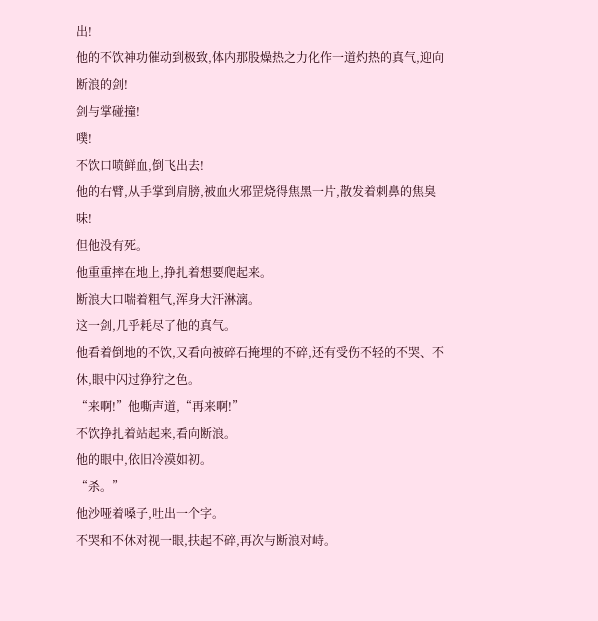出!
他的不饮神功催动到极致,体内那股燥热之力化作一道灼热的真气,迎向断浪的剑!
剑与掌碰撞!
噗!
不饮口喷鲜血,倒飞出去!
他的右臂,从手掌到肩膀,被血火邪罡烧得焦黑一片,散发着刺鼻的焦臭味!
但他没有死。
他重重摔在地上,挣扎着想要爬起来。
断浪大口喘着粗气,浑身大汗淋漓。
这一剑,几乎耗尽了他的真气。
他看着倒地的不饮,又看向被碎石掩埋的不碎,还有受伤不轻的不哭、不休,眼中闪过狰狞之色。
“来啊!”他嘶声道,“再来啊!”
不饮挣扎着站起来,看向断浪。
他的眼中,依旧冷漠如初。
“杀。”
他沙哑着嗓子,吐出一个字。
不哭和不休对视一眼,扶起不碎,再次与断浪对峙。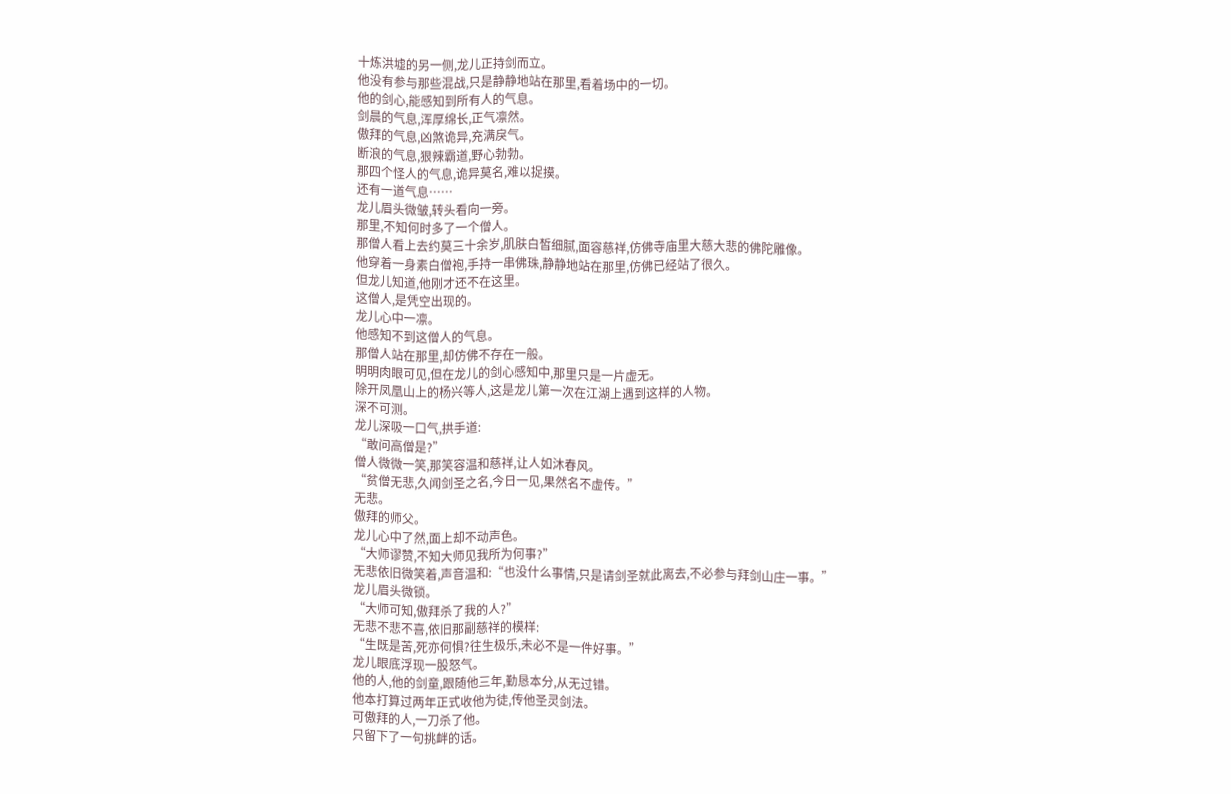十炼洪墟的另一侧,龙儿正持剑而立。
他没有参与那些混战,只是静静地站在那里,看着场中的一切。
他的剑心,能感知到所有人的气息。
剑晨的气息,浑厚绵长,正气凛然。
傲拜的气息,凶煞诡异,充满戾气。
断浪的气息,狠辣霸道,野心勃勃。
那四个怪人的气息,诡异莫名,难以捉摸。
还有一道气息……
龙儿眉头微皱,转头看向一旁。
那里,不知何时多了一个僧人。
那僧人看上去约莫三十余岁,肌肤白皙细腻,面容慈祥,仿佛寺庙里大慈大悲的佛陀雕像。
他穿着一身素白僧袍,手持一串佛珠,静静地站在那里,仿佛已经站了很久。
但龙儿知道,他刚才还不在这里。
这僧人,是凭空出现的。
龙儿心中一凛。
他感知不到这僧人的气息。
那僧人站在那里,却仿佛不存在一般。
明明肉眼可见,但在龙儿的剑心感知中,那里只是一片虚无。
除开凤凰山上的杨兴等人,这是龙儿第一次在江湖上遇到这样的人物。
深不可测。
龙儿深吸一口气,拱手道:
“敢问高僧是?”
僧人微微一笑,那笑容温和慈祥,让人如沐春风。
“贫僧无悲,久闻剑圣之名,今日一见,果然名不虚传。”
无悲。
傲拜的师父。
龙儿心中了然,面上却不动声色。
“大师谬赞,不知大师见我所为何事?”
无悲依旧微笑着,声音温和:“也没什么事情,只是请剑圣就此离去,不必参与拜剑山庄一事。”
龙儿眉头微锁。
“大师可知,傲拜杀了我的人?”
无悲不悲不喜,依旧那副慈祥的模样:
“生既是苦,死亦何惧?往生极乐,未必不是一件好事。”
龙儿眼底浮现一股怒气。
他的人,他的剑童,跟随他三年,勤恳本分,从无过错。
他本打算过两年正式收他为徒,传他圣灵剑法。
可傲拜的人,一刀杀了他。
只留下了一句挑衅的话。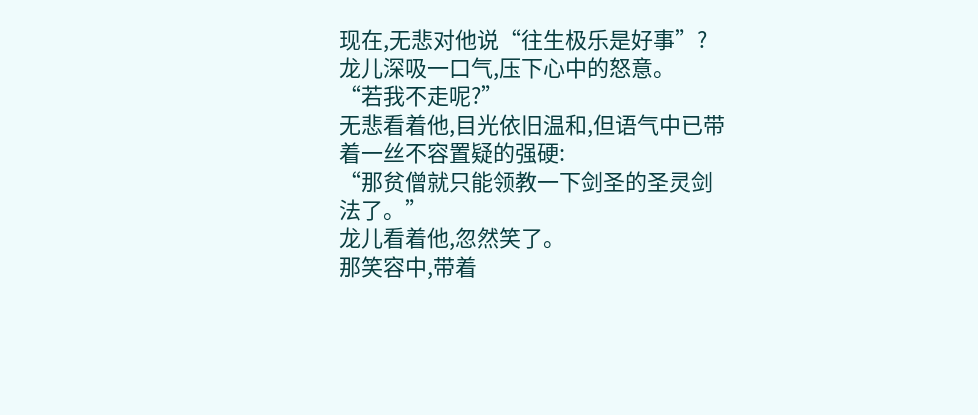现在,无悲对他说“往生极乐是好事”?
龙儿深吸一口气,压下心中的怒意。
“若我不走呢?”
无悲看着他,目光依旧温和,但语气中已带着一丝不容置疑的强硬:
“那贫僧就只能领教一下剑圣的圣灵剑法了。”
龙儿看着他,忽然笑了。
那笑容中,带着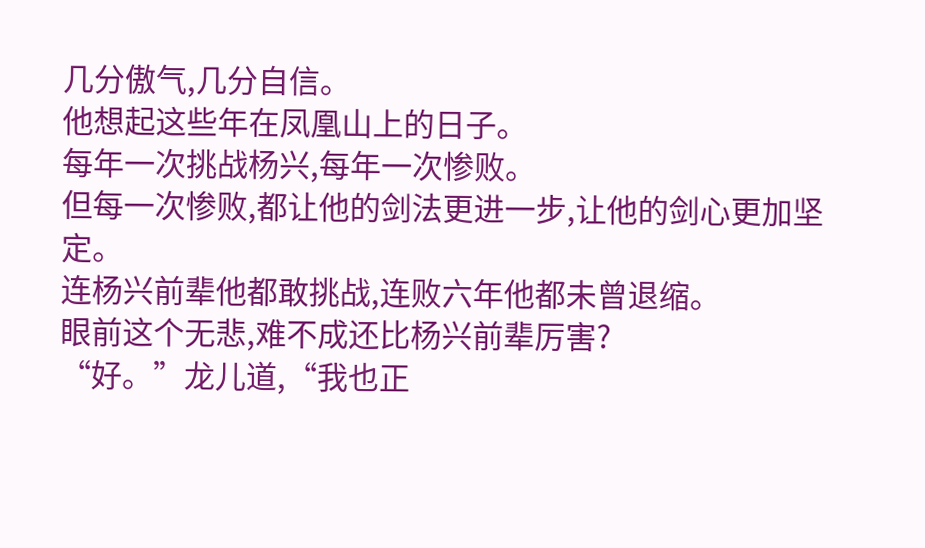几分傲气,几分自信。
他想起这些年在凤凰山上的日子。
每年一次挑战杨兴,每年一次惨败。
但每一次惨败,都让他的剑法更进一步,让他的剑心更加坚定。
连杨兴前辈他都敢挑战,连败六年他都未曾退缩。
眼前这个无悲,难不成还比杨兴前辈厉害?
“好。”龙儿道,“我也正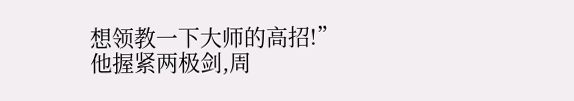想领教一下大师的高招!”
他握紧两极剑,周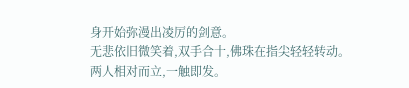身开始弥漫出凌厉的剑意。
无悲依旧微笑着,双手合十,佛珠在指尖轻轻转动。
两人相对而立,一触即发。